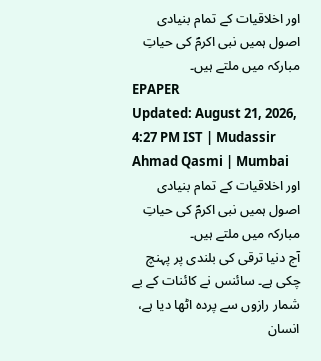اور اخلاقیات کے تمام بنیادی اصول ہمیں نبی اکرمؐ کی حیاتِ مبارکہ میں ملتے ہیں۔
EPAPER
Updated: August 21, 2026, 4:27 PM IST | Mudassir Ahmad Qasmi | Mumbai
اور اخلاقیات کے تمام بنیادی اصول ہمیں نبی اکرمؐ کی حیاتِ مبارکہ میں ملتے ہیں۔
آج دنیا ترقی کی بلندی پر پہنچ چکی ہے۔ سائنس نے کائنات کے بے شمار رازوں سے پردہ اٹھا دیا ہے، انسان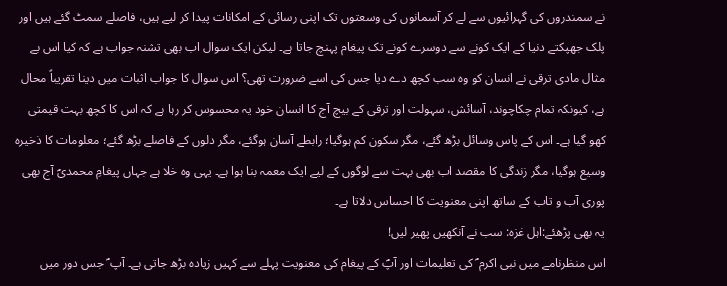نے سمندروں کی گہرائیوں سے لے کر آسمانوں کی وسعتوں تک اپنی رسائی کے امکانات پیدا کر لیے ہیں، فاصلے سمٹ گئے ہیں اور پلک جھپکتے دنیا کے ایک کونے سے دوسرے کونے تک پیغام پہنچ جاتا ہے۔ لیکن ایک سوال اب بھی تشنہ جواب ہے کہ کیا اس بے مثال مادی ترقی نے انسان کو وہ سب کچھ دے دیا جس کی اسے ضرورت تھی؟ اس سوال کا جواب اثبات میں دینا تقریباً محال ہے، کیونکہ تمام چکاچوند، آسائش، سہولت اور ترقی کے بیچ آج کا انسان خود یہ محسوس کر رہا ہے کہ اس کا کچھ بہت قیمتی کھو گیا ہے۔ اس کے پاس وسائل بڑھ گئے، مگر سکون کم ہوگیا؛ رابطے آسان ہوگئے، مگر دلوں کے فاصلے بڑھ گئے؛ معلومات کا ذخیرہ وسیع ہوگیا، مگر زندگی کا مقصد اب بھی بہت سے لوگوں کے لیے ایک معمہ بنا ہوا ہے۔ یہی وہ خلا ہے جہاں پیغامِ محمدیؐ آج بھی پوری آب و تاب کے ساتھ اپنی معنویت کا احساس دلاتا ہے۔
یہ بھی پڑھئے:اہل غزہ: سب نے آنکھیں پھیر لیں!
اس منظرنامے میں نبی اکرم ؐ کی تعلیمات اور آپؐ کے پیغام کی معنویت پہلے سے کہیں زیادہ بڑھ جاتی ہے۔ آپ ؐ جس دور میں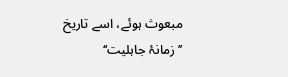مبعوث ہوئے، اسے تاریخ ’’زمانۂ جاہلیت‘‘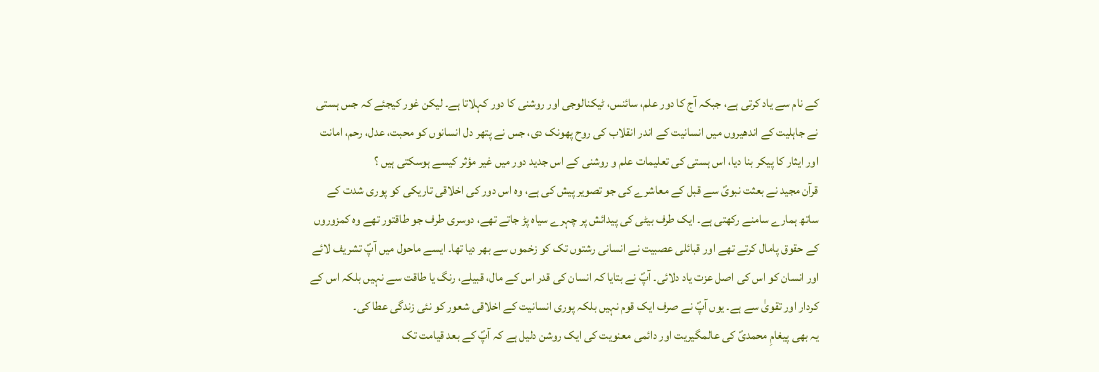کے نام سے یاد کرتی ہے، جبکہ آج کا دور علم، سائنس، ٹیکنالوجی اور روشنی کا دور کہلاتا ہے۔ لیکن غور کیجئے کہ جس ہستی نے جاہلیت کے اندھیروں میں انسانیت کے اندر انقلاب کی روح پھونک دی، جس نے پتھر دل انسانوں کو محبت، عدل، رحم، امانت اور ایثار کا پیکر بنا دیا، اس ہستی کی تعلیمات علم و روشنی کے اس جدید دور میں غیر مؤثر کیسے ہوسکتی ہیں ؟
قرآن مجید نے بعثت نبویؐ سے قبل کے معاشرے کی جو تصویر پیش کی ہے، وہ اس دور کی اخلاقی تاریکی کو پوری شدت کے ساتھ ہمارے سامنے رکھتی ہے۔ ایک طرف بیٹی کی پیدائش پر چہرے سیاہ پڑ جاتے تھے، دوسری طرف جو طاقتور تھے وہ کمزوروں کے حقوق پامال کرتے تھے اور قبائلی عصبیت نے انسانی رشتوں تک کو زخموں سے بھر دیا تھا۔ ایسے ماحول میں آپؐ تشریف لائے اور انسان کو اس کی اصل عزت یاد دلائی۔ آپؐ نے بتایا کہ انسان کی قدر اس کے مال، قبیلے، رنگ یا طاقت سے نہیں بلکہ اس کے کردار اور تقویٰ سے ہے۔ یوں آپؐ نے صرف ایک قوم نہیں بلکہ پوری انسانیت کے اخلاقی شعور کو نئی زندگی عطا کی۔
یہ بھی پیغامِ محمدیؐ کی عالمگیریت اور دائمی معنویت کی ایک روشن دلیل ہے کہ آپؐ کے بعد قیامت تک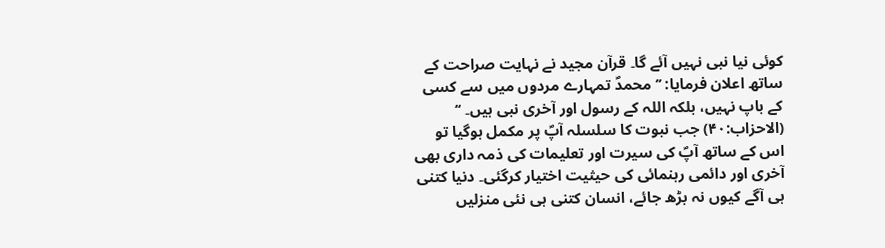کوئی نیا نبی نہیں آئے گا۔ قرآن مجید نے نہایت صراحت کے ساتھ اعلان فرمایا: ’’محمدؐ تمہارے مردوں میں سے کسی کے باپ نہیں، بلکہ اللہ کے رسول اور آخری نبی ہیں۔ ‘‘ (الاحزاب:۴۰) جب نبوت کا سلسلہ آپؐ پر مکمل ہوگیا تو اس کے ساتھ آپؐ کی سیرت اور تعلیمات کی ذمہ داری بھی آخری اور دائمی رہنمائی کی حیثیت اختیار کرگئی۔ دنیا کتنی ہی آگے کیوں نہ بڑھ جائے، انسان کتنی ہی نئی منزلیں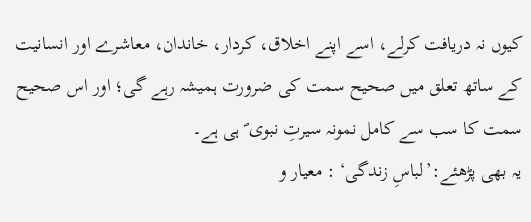کیوں نہ دریافت کرلے، اسے اپنے اخلاق، کردار، خاندان، معاشرے اور انسانیت کے ساتھ تعلق میں صحیح سمت کی ضرورت ہمیشہ رہے گی؛ اور اس صحیح سمت کا سب سے کامل نمونہ سیرتِ نبوی ؐ ہی ہے۔
یہ بھی پڑھئے:’لباسِ زندگی‘ : معیار و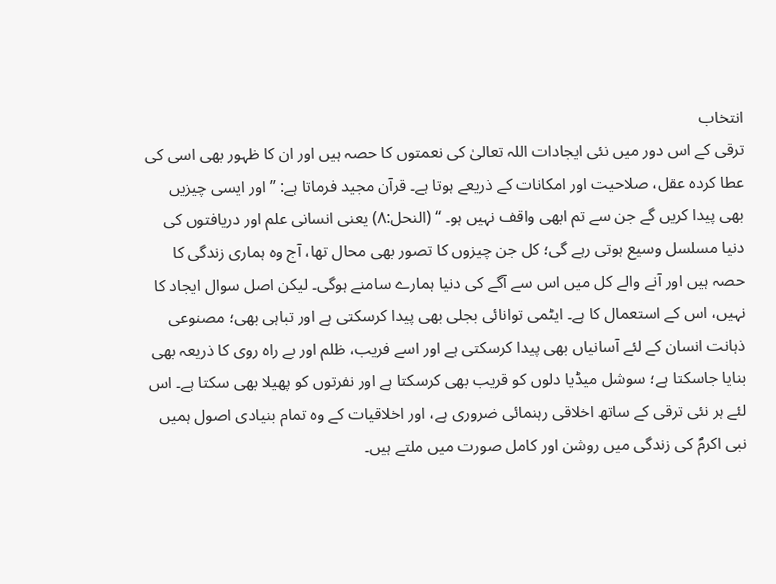انتخاب
ترقی کے اس دور میں نئی ایجادات اللہ تعالیٰ کی نعمتوں کا حصہ ہیں اور ان کا ظہور بھی اسی کی عطا کردہ عقل، صلاحیت اور امکانات کے ذریعے ہوتا ہے۔ قرآن مجید فرماتا ہے: ’’اور ایسی چیزیں بھی پیدا کریں گے جن سے تم ابھی واقف نہیں ہو۔ ‘‘ (النحل:۸) یعنی انسانی علم اور دریافتوں کی دنیا مسلسل وسیع ہوتی رہے گی؛ کل جن چیزوں کا تصور بھی محال تھا، آج وہ ہماری زندگی کا حصہ ہیں اور آنے والے کل میں اس سے آگے کی دنیا ہمارے سامنے ہوگی۔ لیکن اصل سوال ایجاد کا نہیں، اس کے استعمال کا ہے۔ ایٹمی توانائی بجلی بھی پیدا کرسکتی ہے اور تباہی بھی؛ مصنوعی ذہانت انسان کے لئے آسانیاں بھی پیدا کرسکتی ہے اور اسے فریب، ظلم اور بے راہ روی کا ذریعہ بھی بنایا جاسکتا ہے؛ سوشل میڈیا دلوں کو قریب بھی کرسکتا ہے اور نفرتوں کو پھیلا بھی سکتا ہے۔ اس لئے ہر نئی ترقی کے ساتھ اخلاقی رہنمائی ضروری ہے، اور اخلاقیات کے وہ تمام بنیادی اصول ہمیں نبی اکرمؐ کی زندگی میں روشن اور کامل صورت میں ملتے ہیں۔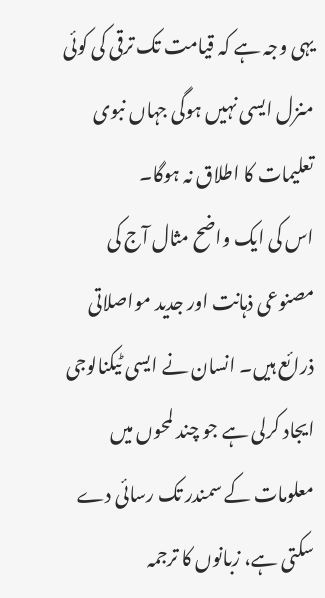یہی وجہ ہے کہ قیامت تک ترقی کی کوئی منزل ایسی نہیں ہوگی جہاں نبوی تعلیمات کا اطلاق نہ ہوگا۔
اس کی ایک واضح مثال آج کی مصنوعی ذہانت اور جدید مواصلاتی ذرائع ہیں۔ انسان نے ایسی ٹیکنالوجی ایجاد کرلی ہے جو چند لمحوں میں معلومات کے سمندر تک رسائی دے سکتی ہے، زبانوں کا ترجمہ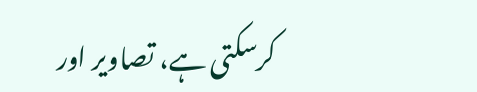کرسکتی ہے، تصاویر اور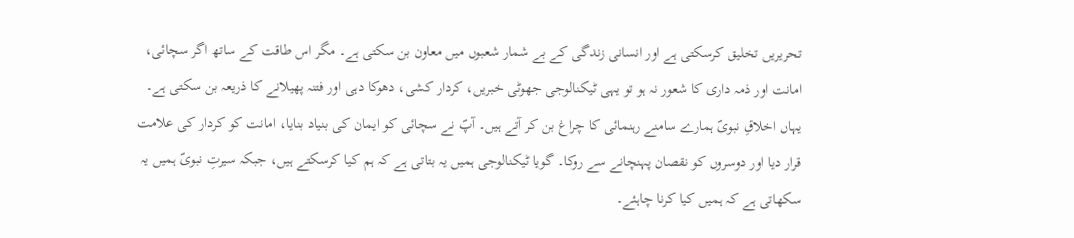تحریریں تخلیق کرسکتی ہے اور انسانی زندگی کے بے شمار شعبوں میں معاون بن سکتی ہے۔ مگر اس طاقت کے ساتھ اگر سچائی، امانت اور ذمہ داری کا شعور نہ ہو تو یہی ٹیکنالوجی جھوٹی خبریں، کردار کشی، دھوکا دہی اور فتنہ پھیلانے کا ذریعہ بن سکتی ہے۔ یہاں اخلاقِ نبویؐ ہمارے سامنے رہنمائی کا چراغ بن کر آتے ہیں۔ آپؐ نے سچائی کو ایمان کی بنیاد بنایا، امانت کو کردار کی علامت قرار دیا اور دوسروں کو نقصان پہنچانے سے روکا۔ گویا ٹیکنالوجی ہمیں یہ بتاتی ہے کہ ہم کیا کرسکتے ہیں، جبکہ سیرتِ نبویؐ ہمیں یہ سکھاتی ہے کہ ہمیں کیا کرنا چاہئے۔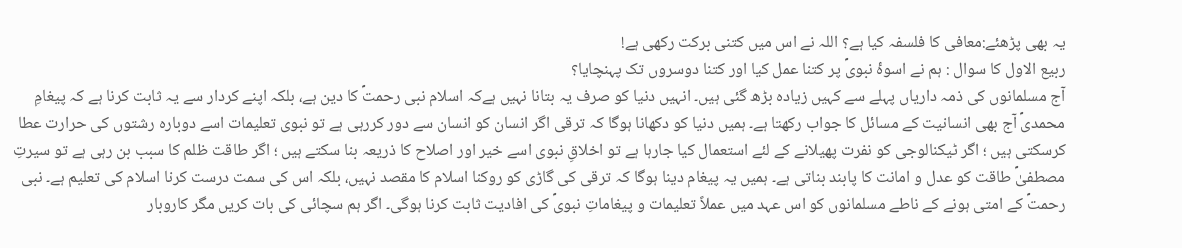یہ بھی پڑھئے:معافی کا فلسفہ کیا ہے؟ اللہ نے اس میں کتنی برکت رکھی ہے!
ربیع الاول کا سوال : ہم نے اسوۂ نبویؐ پر کتنا عمل کیا اور کتنا دوسروں تک پہنچایا؟
آج مسلمانوں کی ذمہ داریاں پہلے سے کہیں زیادہ بڑھ گئی ہیں۔ انہیں دنیا کو صرف یہ بتانا نہیں ہےکہ اسلام نبی رحمتؐ کا دین ہے، بلکہ اپنے کردار سے یہ ثابت کرنا ہے کہ پیغامِ محمدیؐ آج بھی انسانیت کے مسائل کا جواب رکھتا ہے۔ ہمیں دنیا کو دکھانا ہوگا کہ ترقی اگر انسان کو انسان سے دور کررہی ہے تو نبوی تعلیمات اسے دوبارہ رشتوں کی حرارت عطا کرسکتی ہیں ؛ اگر ٹیکنالوجی کو نفرت پھیلانے کے لئے استعمال کیا جارہا ہے تو اخلاقِ نبوی اسے خیر اور اصلاح کا ذریعہ بنا سکتے ہیں ؛ اگر طاقت ظلم کا سبب بن رہی ہے تو سیرتِ مصطفیٰؐ طاقت کو عدل و امانت کا پابند بناتی ہے۔ ہمیں یہ پیغام دینا ہوگا کہ ترقی کی گاڑی کو روکنا اسلام کا مقصد نہیں، بلکہ اس کی سمت درست کرنا اسلام کی تعلیم ہے۔ نبی رحمتؐ کے امتی ہونے کے ناطے مسلمانوں کو اس عہد میں عملاً تعلیمات و پیغاماتِ نبویؐ کی افادیت ثابت کرنا ہوگی۔ اگر ہم سچائی کی بات کریں مگر کاروبار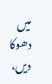میں دھوکا دیں،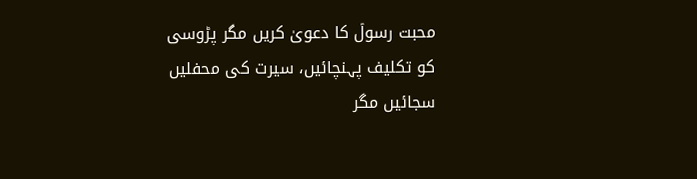محبت رسولؐ کا دعویٰ کریں مگر پڑوسی کو تکلیف پہنچائیں، سیرت کی محفلیں سجائیں مگر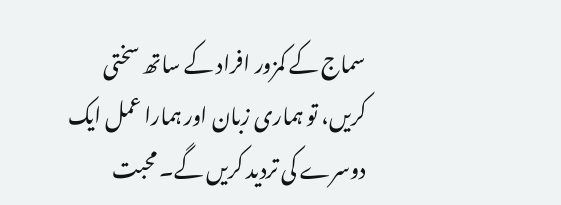سماج کے کمزور افراد کے ساتھ سختی کریں، تو ہماری زبان اور ہمارا عمل ایک دوسرے کی تردید کریں گے۔ محبت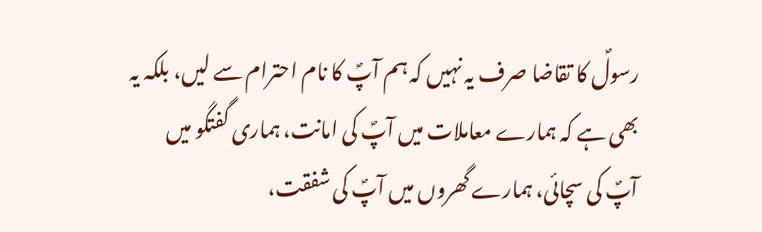رسولؐ کا تقاضا صرف یہ نہیں کہ ہم آپؐ کا نام احترام سے لیں، بلکہ یہ بھی ہے کہ ہمارے معاملات میں آپؐ کی امانت، ہماری گفتگو میں آپؐ کی سچائی، ہمارے گھروں میں آپؐ کی شفقت،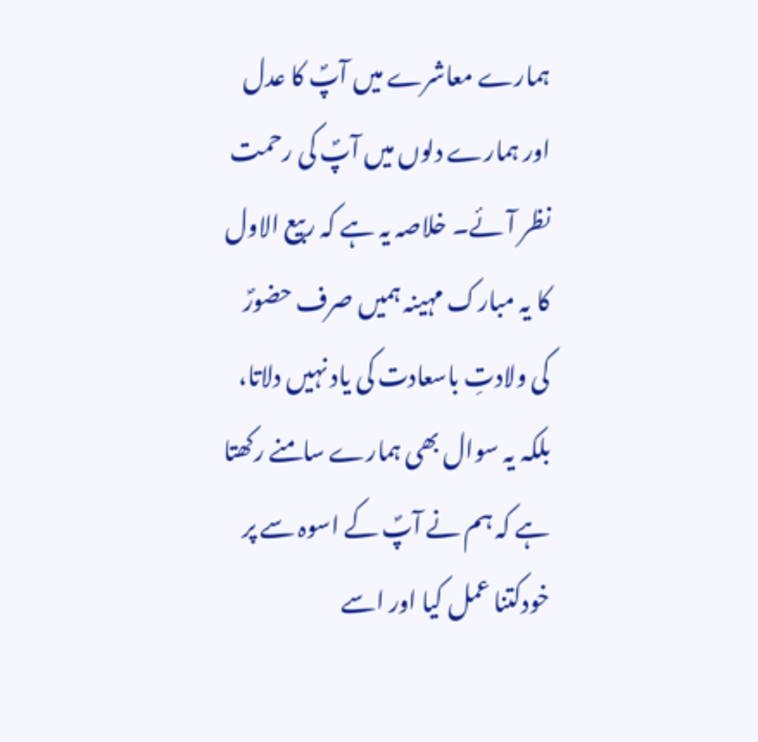ہمارے معاشرے میں آپؐ کا عدل اور ہمارے دلوں میں آپؐ کی رحمت نظر آئے۔ خلاصہ یہ ہے کہ ربیع الاول کا یہ مبارک مہینہ ہمیں صرف حضورؐ کی ولادتِ باسعادت کی یاد نہیں دلاتا، بلکہ یہ سوال بھی ہمارے سامنے رکھتا ہے کہ ہم نے آپؐ کے اسوہ سے پر خودکتنا عمل کیا اور اسے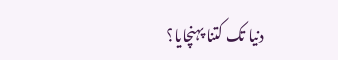دنیا تک کتنا پہنچایا؟